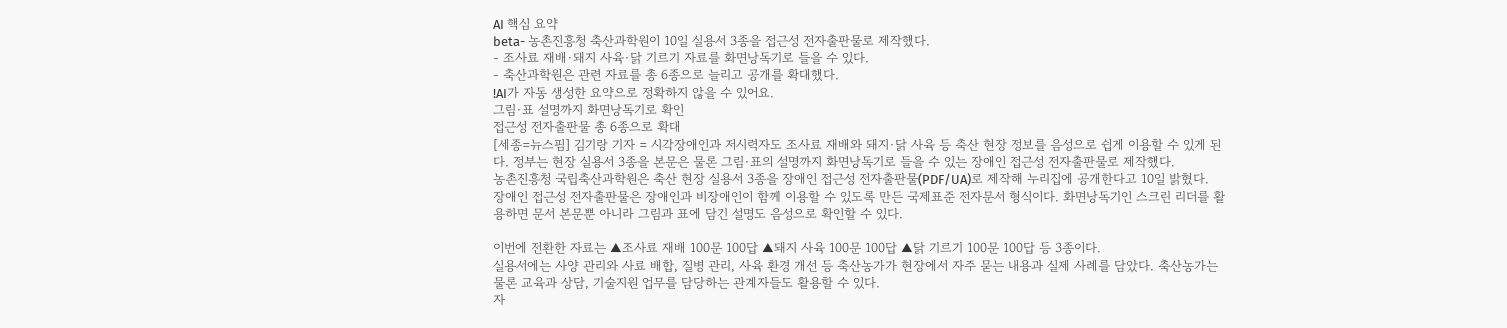AI 핵심 요약
beta- 농촌진흥청 축산과학원이 10일 실용서 3종을 접근성 전자출판물로 제작했다.
- 조사료 재배·돼지 사육·닭 기르기 자료를 화면낭독기로 들을 수 있다.
- 축산과학원은 관련 자료를 총 6종으로 늘리고 공개를 확대했다.
!AI가 자동 생성한 요약으로 정확하지 않을 수 있어요.
그림·표 설명까지 화면낭독기로 확인
접근성 전자출판물 총 6종으로 확대
[세종=뉴스핌] 김기랑 기자 = 시각장애인과 저시력자도 조사료 재배와 돼지·닭 사육 등 축산 현장 정보를 음성으로 쉽게 이용할 수 있게 된다. 정부는 현장 실용서 3종을 본문은 물론 그림·표의 설명까지 화면낭독기로 들을 수 있는 장애인 접근성 전자출판물로 제작했다.
농촌진흥청 국립축산과학원은 축산 현장 실용서 3종을 장애인 접근성 전자출판물(PDF/UA)로 제작해 누리집에 공개한다고 10일 밝혔다.
장애인 접근성 전자출판물은 장애인과 비장애인이 함께 이용할 수 있도록 만든 국제표준 전자문서 형식이다. 화면낭독기인 스크린 리더를 활용하면 문서 본문뿐 아니라 그림과 표에 담긴 설명도 음성으로 확인할 수 있다.

이번에 전환한 자료는 ▲조사료 재배 100문 100답 ▲돼지 사육 100문 100답 ▲닭 기르기 100문 100답 등 3종이다.
실용서에는 사양 관리와 사료 배합, 질병 관리, 사육 환경 개선 등 축산농가가 현장에서 자주 묻는 내용과 실제 사례를 담았다. 축산농가는 물론 교육과 상담, 기술지원 업무를 담당하는 관계자들도 활용할 수 있다.
자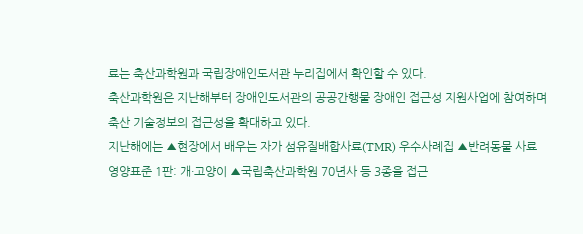료는 축산과학원과 국립장애인도서관 누리집에서 확인할 수 있다.
축산과학원은 지난해부터 장애인도서관의 공공간행물 장애인 접근성 지원사업에 참여하며 축산 기술정보의 접근성을 확대하고 있다.
지난해에는 ▲현장에서 배우는 자가 섬유질배합사료(TMR) 우수사례집 ▲반려동물 사료 영양표준 1판: 개·고양이 ▲국립축산과학원 70년사 등 3종을 접근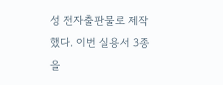성 전자출판물로 제작했다. 이번 실용서 3종을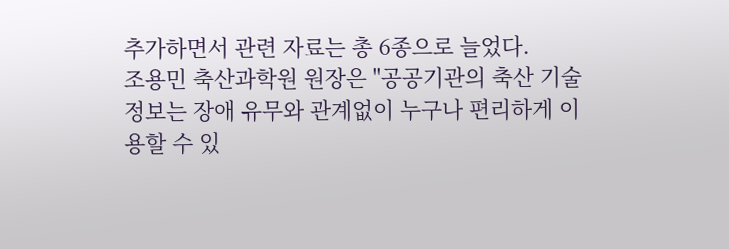추가하면서 관련 자료는 총 6종으로 늘었다.
조용민 축산과학원 원장은 "공공기관의 축산 기술정보는 장애 유무와 관계없이 누구나 편리하게 이용할 수 있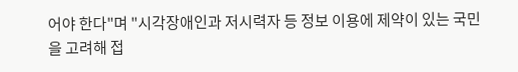어야 한다"며 "시각장애인과 저시력자 등 정보 이용에 제약이 있는 국민을 고려해 접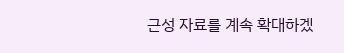근성 자료를 계속 확대하겠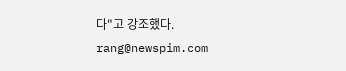다"고 강조했다.
rang@newspim.com